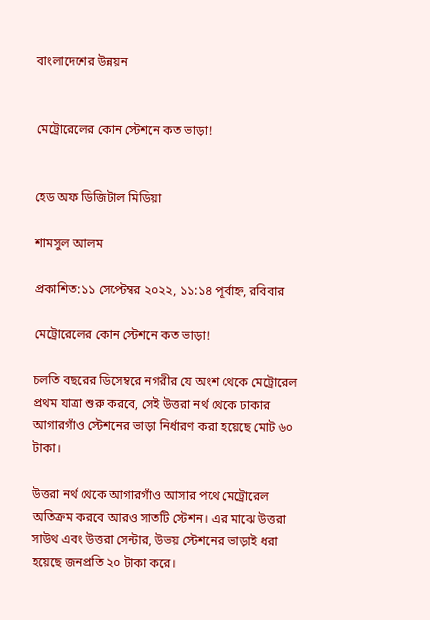বাংলাদেশের উন্নয়ন


মেট্রোরেলের কোন স্টেশনে কত ভাড়া!


হেড অফ ডিজিটাল মিডিয়া

শামসুল আলম

প্রকাশিত:১১ সেপ্টেম্বর ২০২২, ১১:১৪ পূর্বাহ্ন, রবিবার

মেট্রোরেলের কোন স্টেশনে কত ভাড়া!

চলতি বছরের ডিসেম্বরে নগরীর যে অংশ থেকে মেট্রোরেল প্রথম যাত্রা শুরু করবে, সেই উত্তরা নর্থ থেকে ঢাকার আগারগাঁও স্টেশনের ভাড়া নির্ধারণ করা হয়েছে মোট ৬০ টাকা।

উত্তরা নর্থ থেকে আগারগাঁও আসার পথে মেট্রোরেল অতিক্রম করবে আরও সাতটি স্টেশন। এর মাঝে উত্তরা সাউথ এবং উত্তরা সেন্টার, উভয় স্টেশনের ভাড়াই ধরা হয়েছে জনপ্রতি ২০ টাকা করে।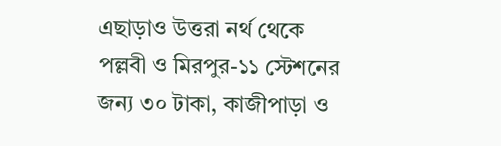এছাড়াও উত্তরা নর্থ থেকে পল্লবী ও মিরপুর-১১ স্টেশনের জন্য ৩০ টাকা, কাজীপাড়া ও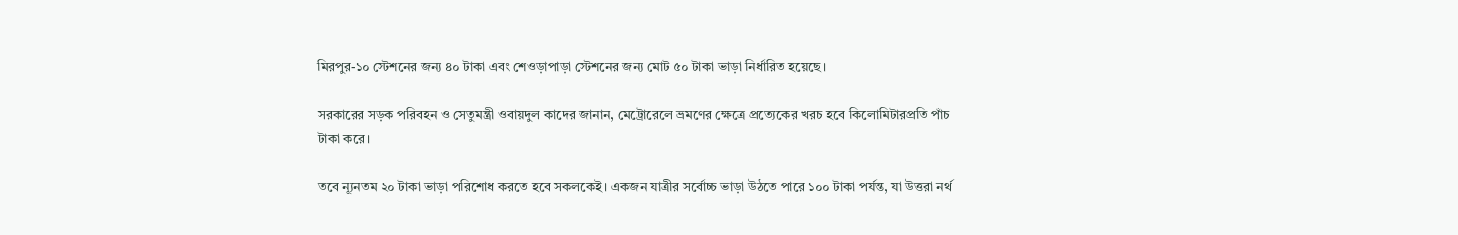মিরপুর-১০ স্টেশনের জন্য ৪০ টাকা এবং শেওড়াপাড়া স্টেশনের জন্য মোট ৫০ টাকা ভাড়া নির্ধারিত হয়েছে।

সরকারের সড়ক পরিবহন ও সেতুমন্ত্রী ওবায়দুল কাদের জানান, মেট্রোরেলে ভ্রমণের ক্ষেত্রে প্রত্যেকের খরচ হবে কিলোমিটারপ্রতি পাঁচ টাকা করে।

তবে ন্যূনতম ২০ টাকা ভাড়া পরিশোধ করতে হবে সকলকেই। একজন যাত্রীর সর্বোচ্চ ভাড়া উঠতে পারে ১০০ টাকা পর্যন্ত, যা উত্তরা নর্থ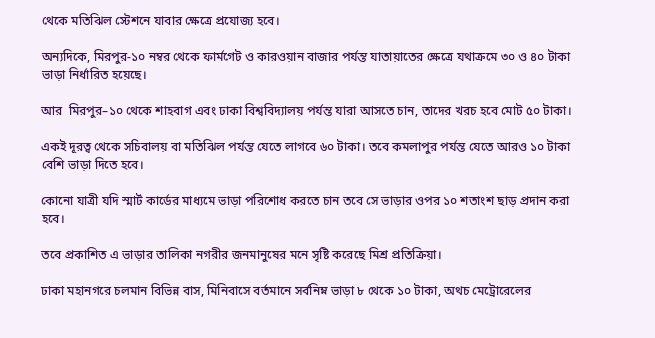থেকে মতিঝিল স্টেশনে যাবার ক্ষেত্রে প্রযোজ্য হবে।

অন্যদিকে, মিরপুর-১০ নম্বর থেকে ফার্মগেট ও কারওয়ান বাজার পর্যন্ত যাতায়াতের ক্ষেত্রে যথাক্রমে ৩০ ও ৪০ টাকা ভাড়া নির্ধারিত হয়েছে।

আর  মিরপুর–১০ থেকে শাহবাগ এবং ঢাকা বিশ্ববিদ্যালয় পর্যন্ত যারা আসতে চান, তাদের খরচ হবে মোট ৫০ টাকা।

একই দূরত্ব থেকে সচিবালয় বা মতিঝিল পর্যন্ত যেতে লাগবে ৬০ টাকা। তবে কমলাপুর পর্যন্ত যেতে আরও ১০ টাকা বেশি ভাড়া দিতে হবে।

কোনো যাত্রী যদি স্মার্ট কার্ডের মাধ্যমে ভাড়া পরিশোধ করতে চান তবে সে ভাড়ার ওপর ১০ শতাংশ ছাড় প্রদান করা হবে।

তবে প্রকাশিত এ ভাড়ার তালিকা নগরীর জনমানুষের মনে সৃষ্টি করেছে মিশ্র প্রতিক্রিয়া।

ঢাকা মহানগরে চলমান বিভিন্ন বাস, মিনিবাসে বর্তমানে সর্বনিম্ন ভাড়া ৮ থেকে ১০ টাকা, অথচ মেট্রোরেলের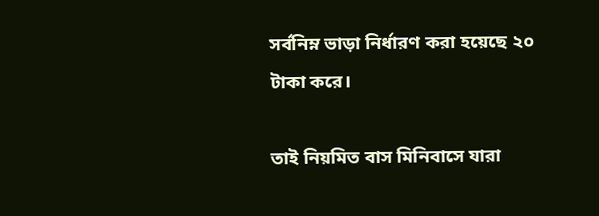সর্বনিম্ন ভাড়া নির্ধারণ করা হয়েছে ২০ টাকা করে।

তাই নিয়মিত বাস মিনিবাসে যারা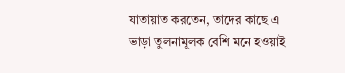যাতায়াত করতেন, তাদের কাছে এ ভাড়া তুলনামূলক বেশি মনে হওয়াই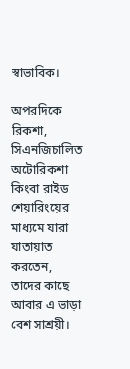স্বাভাবিক।

অপরদিকে রিকশা, সিএনজিচালিত অটোরিকশা কিংবা রাইড শেয়ারিংয়ের মাধ্যমে যারা যাতায়াত করতেন, তাদের কাছে আবার এ ভাড়া বেশ সাশ্রয়ী।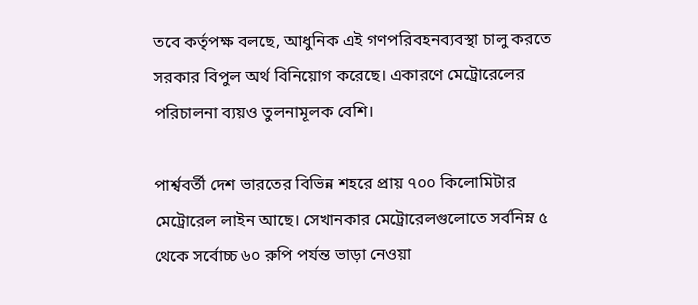তবে কর্তৃপক্ষ বলছে, আধুনিক এই গণপরিবহনব্যবস্থা চালু করতে সরকার বিপুল অর্থ বিনিয়োগ করেছে। একারণে মেট্রোরেলের পরিচালনা ব্যয়ও তুলনামূলক বেশি।

পার্শ্ববর্তী দেশ ভারতের বিভিন্ন শহরে প্রায় ৭০০ কিলোমিটার মেট্রোরেল লাইন আছে। সেখানকার মেট্রোরেলগুলোতে সর্বনিম্ন ৫ থেকে সর্বোচ্চ ৬০ রুপি পর্যন্ত ভাড়া নেওয়া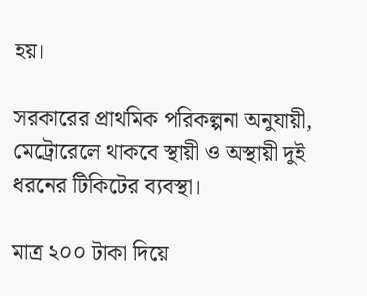হয়।

সরকারের প্রাথমিক পরিকল্পনা অনুযায়ী, মেট্রোরেলে থাকবে স্থায়ী ও অস্থায়ী দুই ধরনের টিকিটের ব্যবস্থা।

মাত্র ২০০ টাকা দিয়ে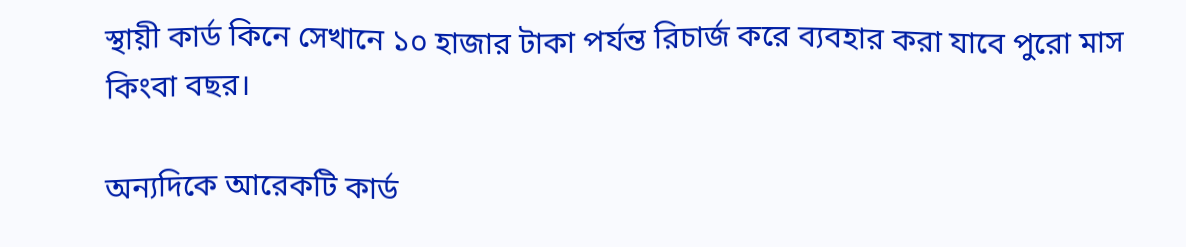স্থায়ী কার্ড কিনে সেখানে ১০ হাজার টাকা পর্যন্ত রিচার্জ করে ব্যবহার করা যাবে পুরো মাস কিংবা বছর।

অন্যদিকে আরেকটি কার্ড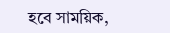হবে সাময়িক,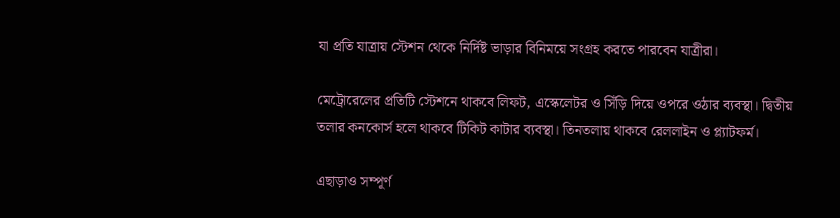যা প্রতি যাত্রায় স্টেশন থেকে নির্দিষ্ট ভাড়ার বিনিময়ে সংগ্রহ করতে পারবেন যাত্রীরা।

মেট্রোরেলের প্রতিটি স্টেশনে থাকবে লিফট, এস্কেলেটর ও সিঁড়ি দিয়ে ওপরে ওঠার ব্যবস্থা। দ্বিতীয় তলার কনকোর্স হলে থাকবে টিকিট কাটার ব্যবস্থা। তিনতলায় থাকবে রেললাইন ও প্ল্যাটফর্ম।

এছাড়াও সম্পূর্ণ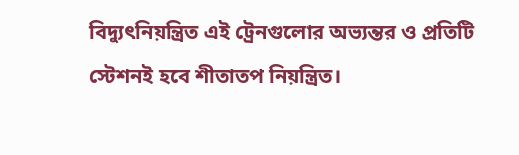বিদ্যুৎনিয়ন্ত্রিত এই ট্রেনগুলোর অভ্যন্তর ও প্রতিটি স্টেশনই হবে শীতাতপ নিয়ন্ত্রিত।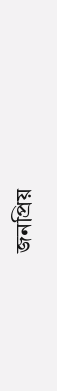জনপ্রিয়